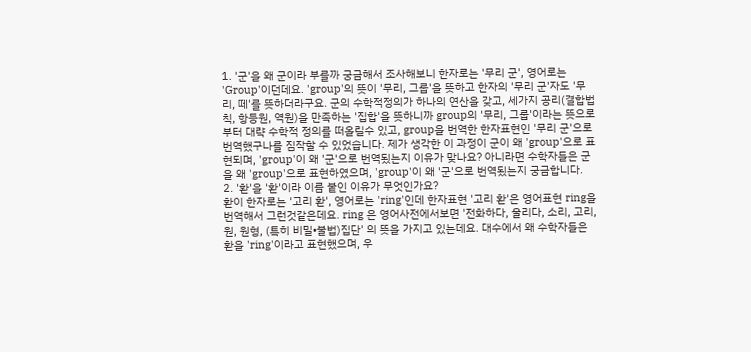1. '군'을 왜 군이라 부를까 궁금해서 조사해보니 한자로는 '무리 군', 영어로는 'Group'이던데요. 'group'의 뜻이 '무리, 그룹'을 뜻하고 한자의 '무리 군'자도 '무리, 떼'를 뜻하더라구요. 군의 수학적정의가 하나의 연산을 갖고, 세가지 공리(결합법칙, 항등원, 역원)을 만족하는 '집합'을 뜻하니까 group의 '무리, 그룹'이라는 뜻으로 부터 대략 수학적 정의를 떠올릴수 있고, group을 번역한 한자표현인 '무리 군'으로 번역했구나를 짐작할 수 있었습니다. 제가 생각한 이 과정이 군이 왜 'group'으로 표현되며, 'group'이 왜 '군'으로 번역됬는지 이유가 맞나요? 아니라면 수학자들은 군을 왜 'group'으로 표현하였으며, 'group'이 왜 '군'으로 번역됬는지 궁금합니다.
2. '환'을 '환'이라 이름 붙인 이유가 무엇인가요?
환이 한자로는 '고리 환', 영어로는 'ring'인데 한자표현 '고리 환'은 영어표현 ring을 번역해서 그런것같은데요. ring 은 영어사전에서보면 '전화하다, 울리다, 소리, 고리, 원, 원형, (특히 비밀•불법)집단' 의 뜻을 가지고 있는데요. 대수에서 왜 수학자들은 환을 'ring'이라고 표현했으며, 우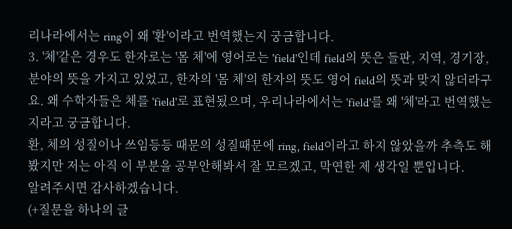리나라에서는 ring이 왜 '환'이라고 번역했는지 궁금합니다.
3. '체'같은 경우도 한자로는 '몸 체'에 영어로는 'field'인데 field의 뜻은 들판, 지역, 경기장, 분야의 뜻을 가지고 있었고, 한자의 '몸 체'의 한자의 뜻도 영어 field의 뜻과 맞지 않더라구요. 왜 수학자들은 체를 'field'로 표현됬으며, 우리나라에서는 'field'를 왜 '체'라고 번역했는지라고 궁금합니다.
환, 체의 성질이나 쓰임등등 때문의 성질때문에 ring, field이라고 하지 않았을까 추측도 해봤지만 저는 아직 이 부분을 공부안해봐서 잘 모르겠고, 막연한 제 생각일 뿐입니다.
알려주시면 감사하겠습니다.
(+질문을 하나의 글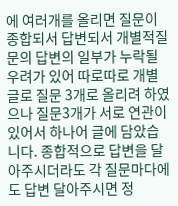에 여러개를 올리면 질문이 종합되서 답변되서 개별적질문의 답변의 일부가 누락될 우려가 있어 따로따로 개별글로 질문 3개로 올리려 하였으나 질문3개가 서로 연관이 있어서 하나어 글에 담았습니다. 종합적으로 답변을 달아주시더라도 각 질문마다에도 답변 달아주시면 정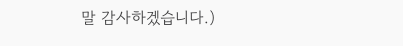말 감사하겠습니다.)